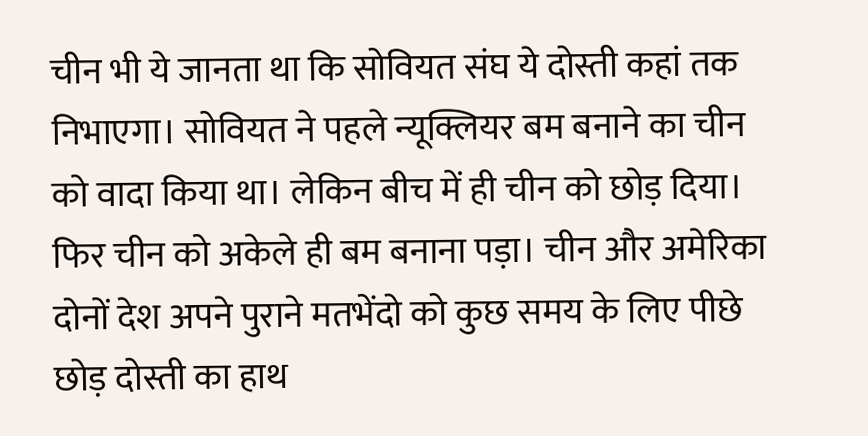चीन भी ये जानता था कि सोवियत संघ ये दोस्ती कहां तक निभाएगा। सोवियत ने पहले न्यूक्लियर बम बनाने का चीन को वादा किया था। लेकिन बीच में ही चीन को छोड़ दिया। फिर चीन को अकेले ही बम बनाना पड़ा। चीन और अमेरिका दोनों देश अपने पुराने मतभेंदो को कुछ समय के लिए पीछे छोड़ दोस्ती का हाथ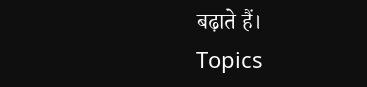बढ़ाते हैं।
Topics